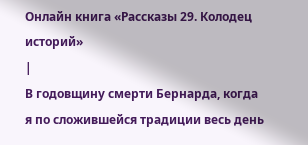Онлайн книга «Рассказы 29. Колодец историй»
|
В годовщину смерти Бернарда, когда я по сложившейся традиции весь день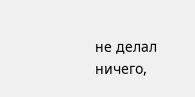не делал ничего,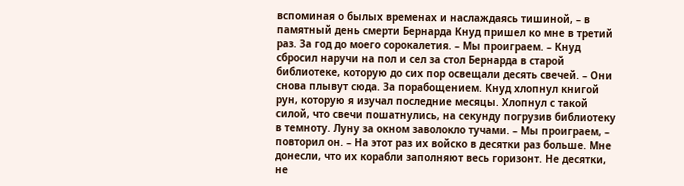вспоминая о былых временах и наслаждаясь тишиной, – в памятный день смерти Бернарда Кнуд пришел ко мне в третий раз. За год до моего сорокалетия. – Мы проиграем. – Кнуд сбросил наручи на пол и сел за стол Бернарда в старой библиотеке, которую до сих пор освещали десять свечей. – Они снова плывут сюда. За порабощением. Кнуд хлопнул книгой рун, которую я изучал последние месяцы. Хлопнул с такой силой, что свечи пошатнулись, на секунду погрузив библиотеку в темноту. Луну за окном заволокло тучами. – Мы проиграем, – повторил он. – На этот раз их войско в десятки раз больше. Мне донесли, что их корабли заполняют весь горизонт. Не десятки, не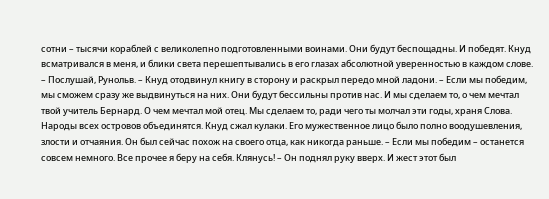сотни – тысячи кораблей с великолепно подготовленными воинами. Они будут беспощадны. И победят. Кнуд всматривался в меня, и блики света перешептывались в его глазах абсолютной уверенностью в каждом слове. – Послушай, Рунольв. – Кнуд отодвинул книгу в сторону и раскрыл передо мной ладони. – Если мы победим, мы сможем сразу же выдвинуться на них. Они будут бессильны против нас. И мы сделаем то, о чем мечтал твой учитель Бернард. О чем мечтал мой отец. Мы сделаем то, ради чего ты молчал эти годы, храня Слова. Народы всех островов объединятся. Кнуд сжал кулаки. Его мужественное лицо было полно воодушевления, злости и отчаяния. Он был сейчас похож на своего отца, как никогда раньше. – Если мы победим – останется совсем немного. Все прочее я беру на себя. Клянусь! – Он поднял руку вверх. И жест этот был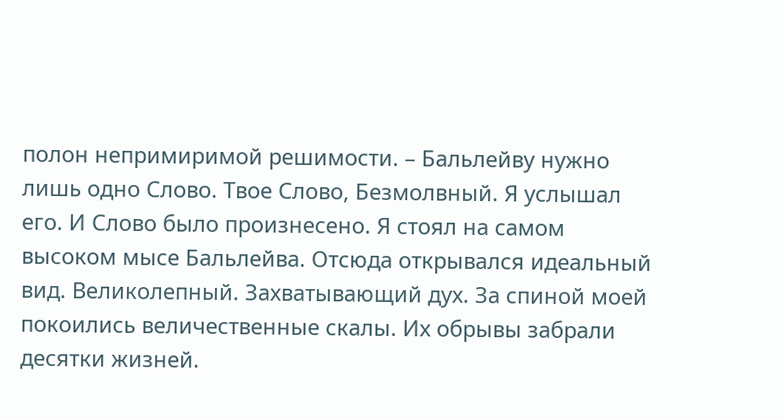полон непримиримой решимости. – Бальлейву нужно лишь одно Слово. Твое Слово, Безмолвный. Я услышал его. И Слово было произнесено. Я стоял на самом высоком мысе Бальлейва. Отсюда открывался идеальный вид. Великолепный. Захватывающий дух. За спиной моей покоились величественные скалы. Их обрывы забрали десятки жизней.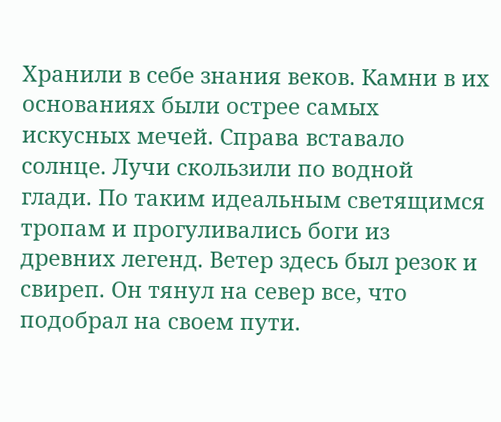Хранили в себе знания веков. Камни в их основаниях были острее самых искусных мечей. Справа вставало солнце. Лучи скользили по водной глади. По таким идеальным светящимся тропам и прогуливались боги из древних легенд. Ветер здесь был резок и свиреп. Он тянул на север все, что подобрал на своем пути.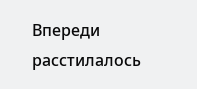Впереди расстилалось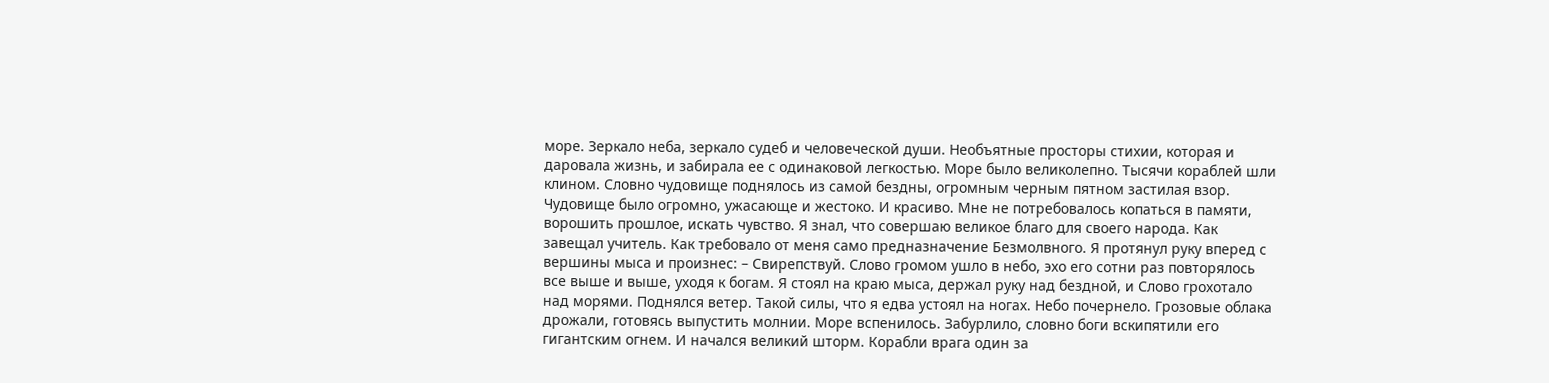море. Зеркало неба, зеркало судеб и человеческой души. Необъятные просторы стихии, которая и даровала жизнь, и забирала ее с одинаковой легкостью. Море было великолепно. Тысячи кораблей шли клином. Словно чудовище поднялось из самой бездны, огромным черным пятном застилая взор. Чудовище было огромно, ужасающе и жестоко. И красиво. Мне не потребовалось копаться в памяти, ворошить прошлое, искать чувство. Я знал, что совершаю великое благо для своего народа. Как завещал учитель. Как требовало от меня само предназначение Безмолвного. Я протянул руку вперед с вершины мыса и произнес: – Свирепствуй. Слово громом ушло в небо, эхо его сотни раз повторялось все выше и выше, уходя к богам. Я стоял на краю мыса, держал руку над бездной, и Слово грохотало над морями. Поднялся ветер. Такой силы, что я едва устоял на ногах. Небо почернело. Грозовые облака дрожали, готовясь выпустить молнии. Море вспенилось. Забурлило, словно боги вскипятили его гигантским огнем. И начался великий шторм. Корабли врага один за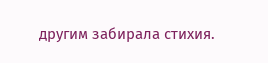другим забирала стихия.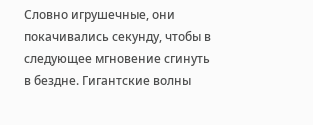Словно игрушечные, они покачивались секунду, чтобы в следующее мгновение сгинуть в бездне. Гигантские волны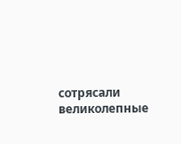сотрясали великолепные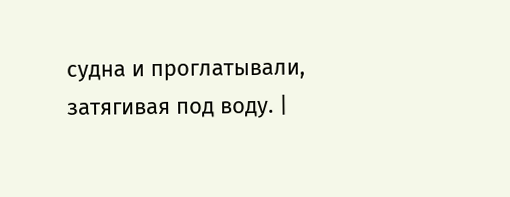судна и проглатывали, затягивая под воду. |